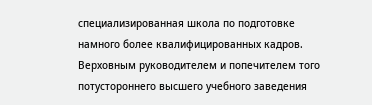специализированная школа по подготовке намного более квалифицированных кадров. Верховным руководителем и попечителем того потустороннего высшего учебного заведения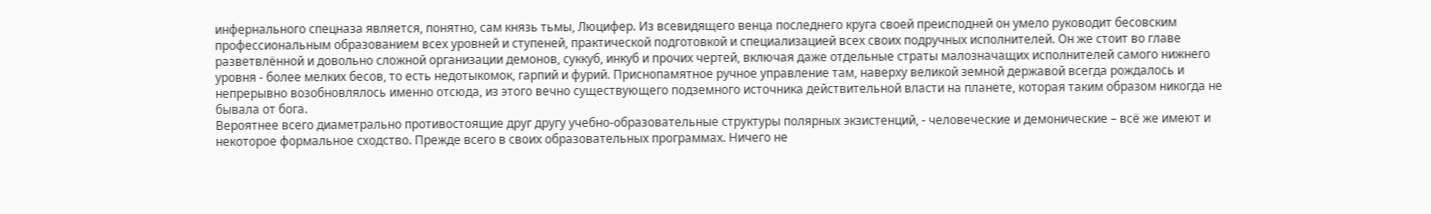инфернального спецназа является, понятно, сам князь тьмы, Люцифер. Из всевидящего венца последнего круга своей преисподней он умело руководит бесовским профессиональным образованием всех уровней и ступеней, практической подготовкой и специализацией всех своих подручных исполнителей. Он же стоит во главе разветвлённой и довольно сложной организации демонов, суккуб, инкуб и прочих чертей, включая даже отдельные страты малозначащих исполнителей самого нижнего уровня - более мелких бесов, то есть недотыкомок, гарпий и фурий. Приснопамятное ручное управление там, наверху великой земной державой всегда рождалось и непрерывно возобновлялось именно отсюда, из этого вечно существующего подземного источника действительной власти на планете, которая таким образом никогда не бывала от бога.
Вероятнее всего диаметрально противостоящие друг другу учебно-образовательные структуры полярных экзистенций, - человеческие и демонические – всё же имеют и некоторое формальное сходство. Прежде всего в своих образовательных программах. Ничего не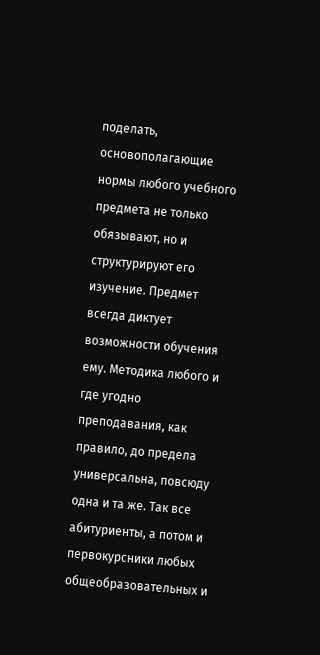поделать, основополагающие нормы любого учебного предмета не только обязывают, но и структурируют его изучение. Предмет всегда диктует возможности обучения ему. Методика любого и где угодно преподавания, как правило, до предела универсальна, повсюду одна и та же. Так все абитуриенты, а потом и первокурсники любых общеобразовательных и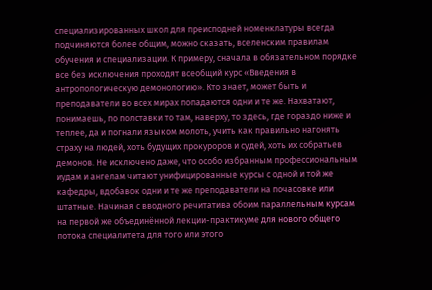специализированных школ для преисподней номенклатуры всегда подчиняются более общим, можно сказать, вселенским правилам обучения и специализации. К примеру, сначала в обязательном порядке все без исключения проходят всеобщий курс «Введения в антропологическую демонологию». Кто знает, может быть и преподаватели во всех мирах попадаются одни и те же. Нахватают, понимаешь, по полставки то там, наверху, то здесь, где гораздо ниже и теплее, да и погнали языком молоть, учить как правильно нагонять страху на людей, хоть будущих прокуроров и судей, хоть их собратьев демонов. Не исключено даже, что особо избранным профессиональным иудам и ангелам читают унифицированные курсы с одной и той же кафедры, вдобавок одни и те же преподаватели на почасовке или штатные. Начиная с вводного речитатива обоим параллельным курсам на первой же объединённой лекции-практикуме для нового общего потока специалитета для того или этого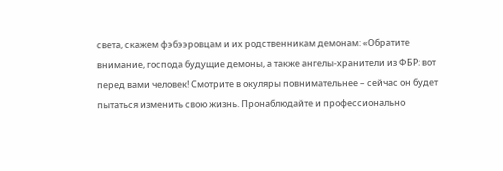света, скажем фэбээровцам и их родственникам демонам: «Обратите внимание, господа будущие демоны, а также ангелы-хранители из ФБР: вот перед вами человек! Смотрите в окуляры повнимательнее – сейчас он будет пытаться изменить свою жизнь. Пронаблюдайте и профессионально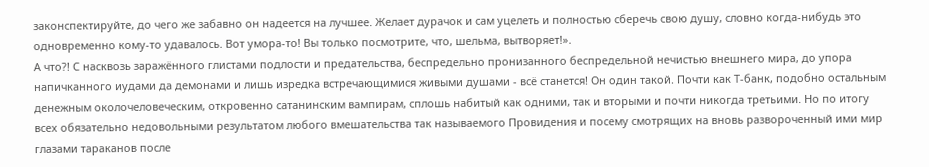законспектируйте, до чего же забавно он надеется на лучшее. Желает дурачок и сам уцелеть и полностью сберечь свою душу, словно когда-нибудь это одновременно кому-то удавалось. Вот умора-то! Вы только посмотрите, что, шельма, вытворяет!».
А что?! С насквозь заражённого глистами подлости и предательства, беспредельно пронизанного беспредельной нечистью внешнего мира, до упора напичканного иудами да демонами и лишь изредка встречающимися живыми душами - всё станется! Он один такой. Почти как Т-банк, подобно остальным денежным околочеловеческим, откровенно сатанинским вампирам, сплошь набитый как одними, так и вторыми и почти никогда третьими. Но по итогу всех обязательно недовольными результатом любого вмешательства так называемого Провидения и посему смотрящих на вновь развороченный ими мир глазами тараканов после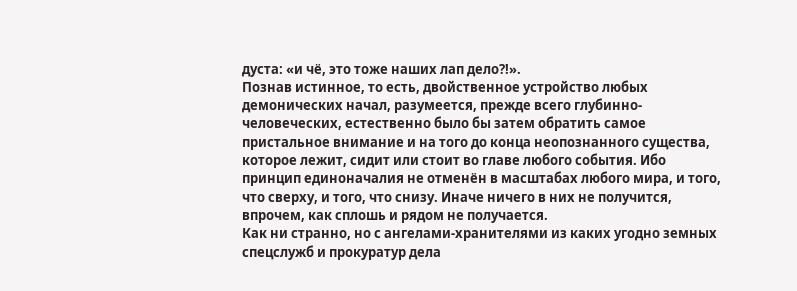дуста: «и чё, это тоже наших лап дело?!».
Познав истинное, то есть, двойственное устройство любых демонических начал, разумеется, прежде всего глубинно-человеческих, естественно было бы затем обратить самое пристальное внимание и на того до конца неопознанного существа, которое лежит, сидит или стоит во главе любого события. Ибо принцип единоначалия не отменён в масштабах любого мира, и того, что сверху, и того, что снизу. Иначе ничего в них не получится, впрочем, как сплошь и рядом не получается.
Как ни странно, но с ангелами-хранителями из каких угодно земных спецслужб и прокуратур дела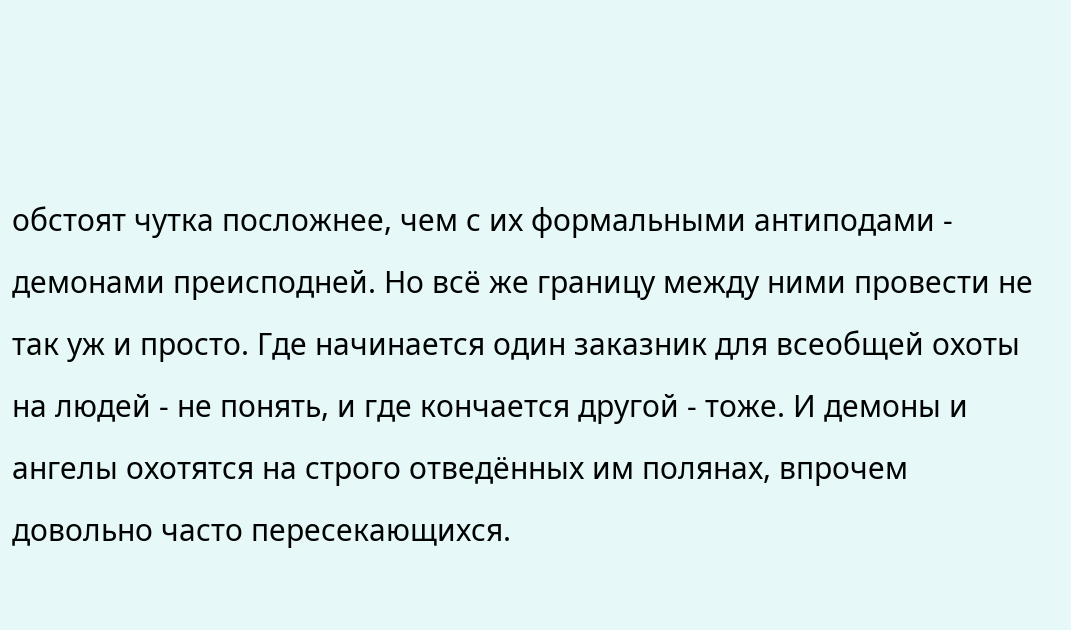обстоят чутка посложнее, чем с их формальными антиподами - демонами преисподней. Но всё же границу между ними провести не так уж и просто. Где начинается один заказник для всеобщей охоты на людей - не понять, и где кончается другой - тоже. И демоны и ангелы охотятся на строго отведённых им полянах, впрочем довольно часто пересекающихся.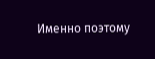Именно поэтому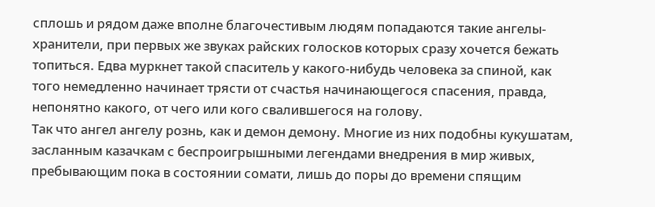сплошь и рядом даже вполне благочестивым людям попадаются такие ангелы-хранители, при первых же звуках райских голосков которых сразу хочется бежать топиться. Едва муркнет такой спаситель у какого-нибудь человека за спиной, как того немедленно начинает трясти от счастья начинающегося спасения, правда, непонятно какого, от чего или кого свалившегося на голову.
Так что ангел ангелу рознь, как и демон демону. Многие из них подобны кукушатам, засланным казачкам с беспроигрышными легендами внедрения в мир живых, пребывающим пока в состоянии сомати, лишь до поры до времени спящим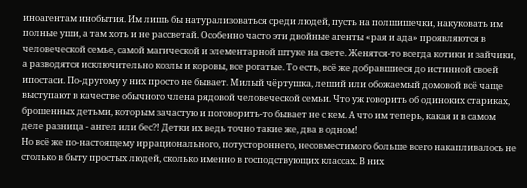иноагентам инобытия. Им лишь бы натурализоваться среди людей, пусть на полшишечки, накуковать им полные уши, а там хоть и не рассветай. Особенно часто эти двойные агенты «рая и ада» проявляются в человеческой семье, самой магической и элементарной штуке на свете. Женятся-то всегда котики и зайчики, а разводятся исключительно козлы и коровы, все рогатые. То есть, всё же добравшиеся до истинной своей ипостаси. По-другому у них просто не бывает. Милый чёртушка, леший или обожаемый домовой всё чаще выступают в качестве обычного члена рядовой человеческой семьи. Что уж говорить об одиноких стариках, брошенных детьми, которым зачастую и поговорить-то бывает не с кем. А что им теперь, какая и в самом деле разница - ангел или бес?! Детки их ведь точно такие же, два в одном!
Но всё же по-настоящему иррационального, потустороннего, несовместимого больше всего накапливалось не столько в быту простых людей, сколько именно в господствующих классах. В них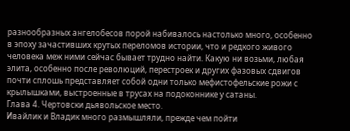разнообразных ангелобесов порой набивалось настолько много, особенно в эпоху зачастивших крутых переломов истории, что и редкого живого человека меж ними сейчас бывает трудно найти. Какую ни возьми, любая элита, особенно после революций, перестроек и других фазовых сдвигов почти сплошь представляет собой одни только мефистофельские рожи с крылышками, выстроенные в трусах на подоконнике у сатаны.
Глава 4. Чертовски дьявольское место.
Ивайлик и Владик много размышляли, прежде чем пойти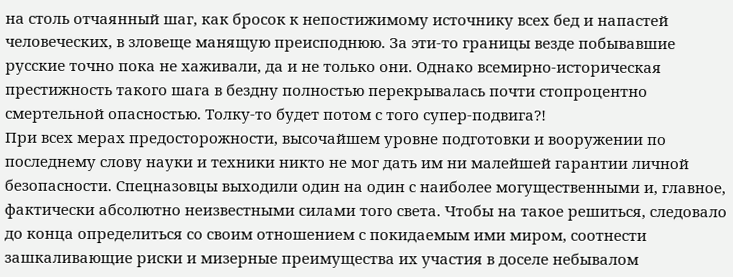на столь отчаянный шаг, как бросок к непостижимому источнику всех бед и напастей человеческих, в зловеще манящую преисподнюю. За эти-то границы везде побывавшие русские точно пока не хаживали, да и не только они. Однако всемирно-историческая престижность такого шага в бездну полностью перекрывалась почти стопроцентно смертельной опасностью. Толку-то будет потом с того супер-подвига?!
При всех мерах предосторожности, высочайшем уровне подготовки и вооружении по последнему слову науки и техники никто не мог дать им ни малейшей гарантии личной безопасности. Спецназовцы выходили один на один с наиболее могущественными и, главное, фактически абсолютно неизвестными силами того света. Чтобы на такое решиться, следовало до конца определиться со своим отношением с покидаемым ими миром, соотнести зашкаливающие риски и мизерные преимущества их участия в доселе небывалом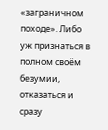«заграничном походе». Либо уж признаться в полном своём безумии, отказаться и сразу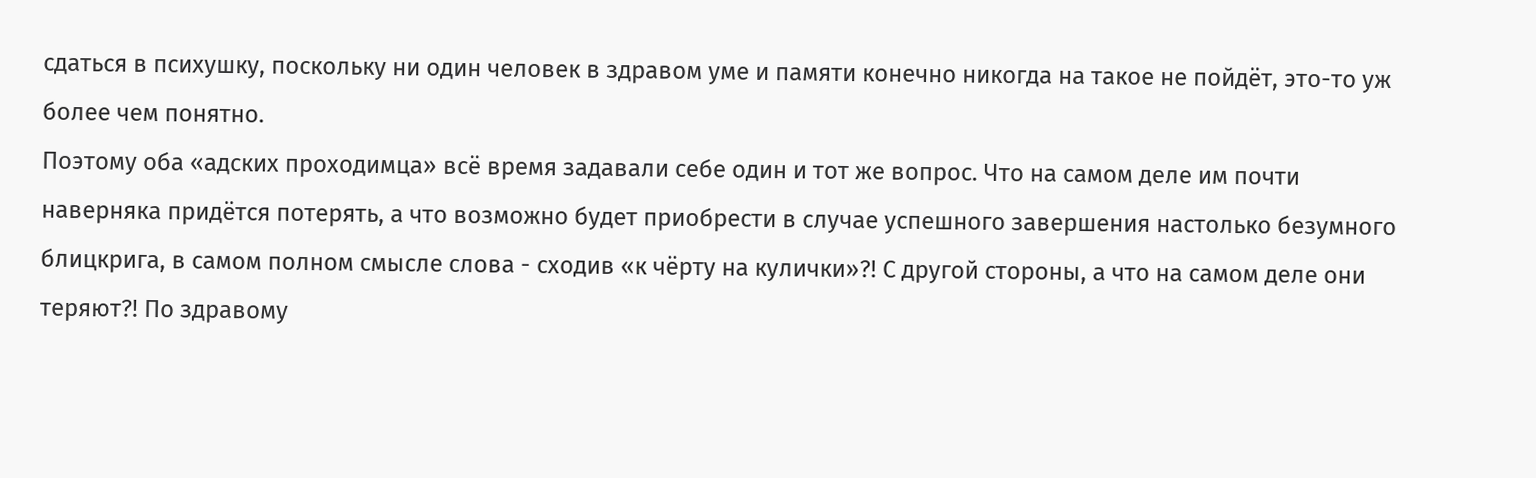сдаться в психушку, поскольку ни один человек в здравом уме и памяти конечно никогда на такое не пойдёт, это-то уж более чем понятно.
Поэтому оба «адских проходимца» всё время задавали себе один и тот же вопрос. Что на самом деле им почти наверняка придётся потерять, а что возможно будет приобрести в случае успешного завершения настолько безумного блицкрига, в самом полном смысле слова - сходив «к чёрту на кулички»?! С другой стороны, а что на самом деле они теряют?! По здравому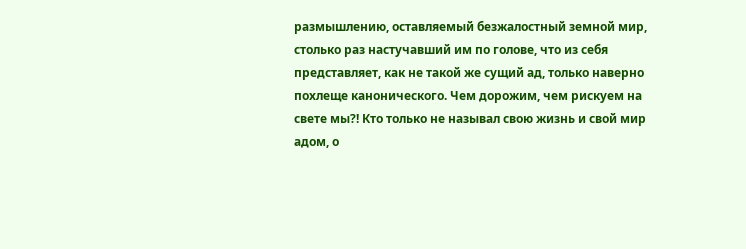размышлению, оставляемый безжалостный земной мир, столько раз настучавший им по голове, что из себя представляет, как не такой же сущий ад, только наверно похлеще канонического. Чем дорожим, чем рискуем на свете мы?! Кто только не называл свою жизнь и свой мир адом, о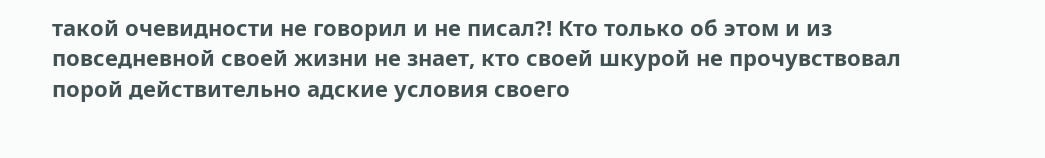такой очевидности не говорил и не писал?! Кто только об этом и из повседневной своей жизни не знает, кто своей шкурой не прочувствовал порой действительно адские условия своего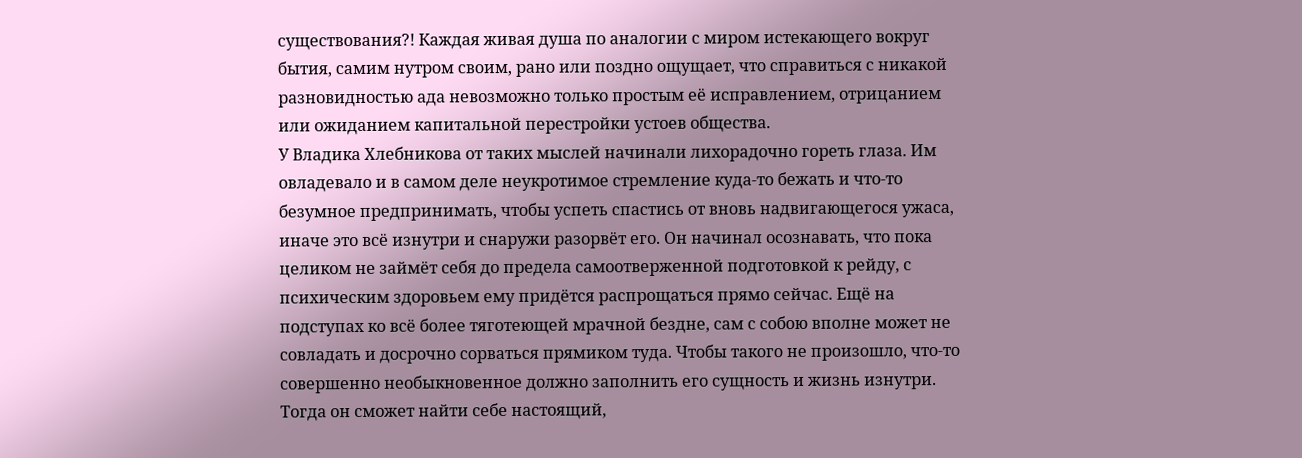существования?! Каждая живая душа по аналогии с миром истекающего вокруг бытия, самим нутром своим, рано или поздно ощущает, что справиться с никакой разновидностью ада невозможно только простым её исправлением, отрицанием или ожиданием капитальной перестройки устоев общества.
У Владика Хлебникова от таких мыслей начинали лихорадочно гореть глаза. Им овладевало и в самом деле неукротимое стремление куда-то бежать и что-то безумное предпринимать, чтобы успеть спастись от вновь надвигающегося ужаса, иначе это всё изнутри и снаружи разорвёт его. Он начинал осознавать, что пока целиком не займёт себя до предела самоотверженной подготовкой к рейду, с психическим здоровьем ему придётся распрощаться прямо сейчас. Ещё на подступах ко всё более тяготеющей мрачной бездне, сам с собою вполне может не совладать и досрочно сорваться прямиком туда. Чтобы такого не произошло, что-то совершенно необыкновенное должно заполнить его сущность и жизнь изнутри. Тогда он сможет найти себе настоящий,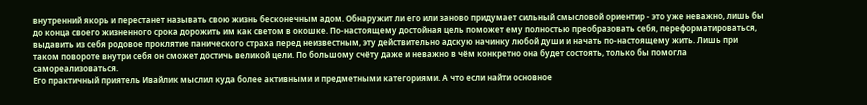внутренний якорь и перестанет называть свою жизнь бесконечным адом. Обнаружит ли его или заново придумает сильный смысловой ориентир - это уже неважно, лишь бы до конца своего жизненного срока дорожить им как светом в окошке. По-настоящему достойная цель поможет ему полностью преобразовать себя, переформатироваться, выдавить из себя родовое проклятие панического страха перед неизвестным, эту действительно адскую начинку любой души и начать по-настоящему жить. Лишь при таком повороте внутри себя он сможет достичь великой цели. По большому счёту даже и неважно в чём конкретно она будет состоять, только бы помогла самореализоваться.
Его практичный приятель Ивайлик мыслил куда более активными и предметными категориями. А что если найти основное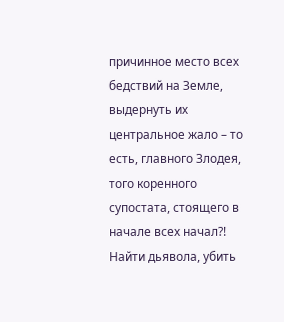причинное место всех бедствий на Земле, выдернуть их центральное жало – то есть, главного Злодея, того коренного супостата, стоящего в начале всех начал?! Найти дьявола, убить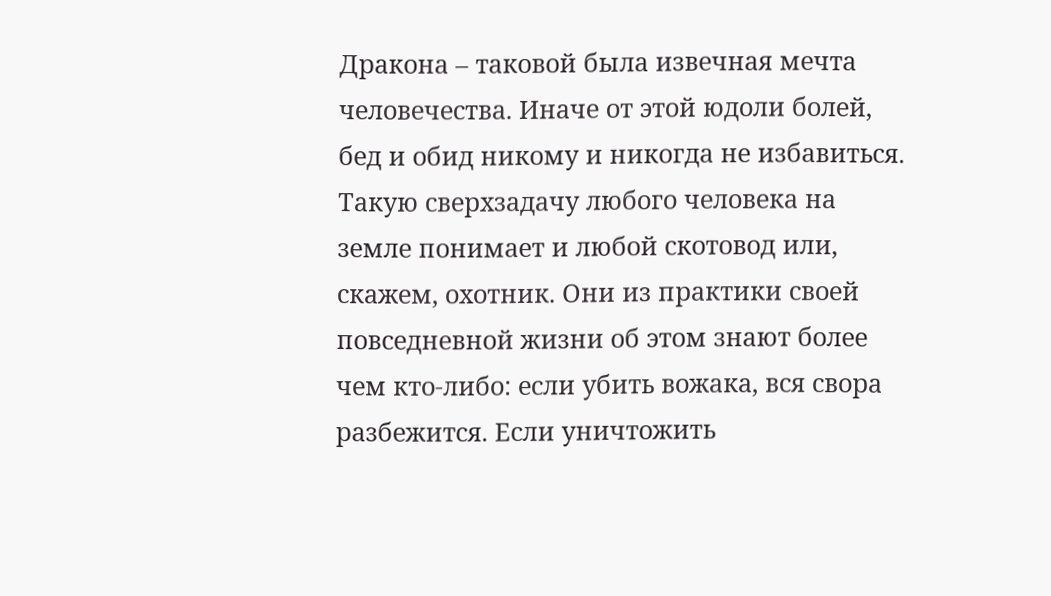Дракона – таковой была извечная мечта человечества. Иначе от этой юдоли болей, бед и обид никому и никогда не избавиться. Такую сверхзадачу любого человека на земле понимает и любой скотовод или, скажем, охотник. Они из практики своей повседневной жизни об этом знают более чем кто-либо: если убить вожака, вся свора разбежится. Если уничтожить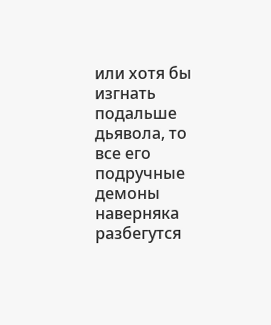или хотя бы изгнать подальше дьявола, то все его подручные демоны наверняка разбегутся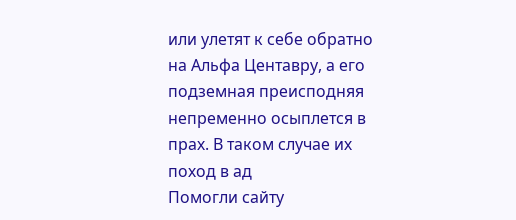или улетят к себе обратно на Альфа Центавру, а его подземная преисподняя непременно осыплется в прах. В таком случае их поход в ад
Помогли сайту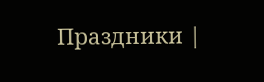Праздники |